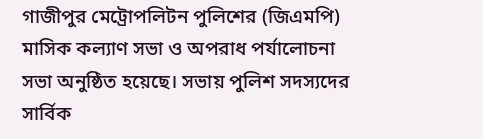গাজীপুর মেট্রোপলিটন পুলিশের (জিএমপি) মাসিক কল্যাণ সভা ও অপরাধ পর্যালোচনা সভা অনুষ্ঠিত হয়েছে। সভায় পুলিশ সদস্যদের সার্বিক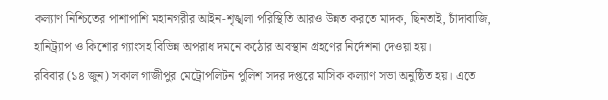কল্যাণ নিশ্চিতের পাশাপাশি মহানগরীর আইন-শৃঙ্খলা পরিস্থিতি আরও উন্নত করতে মাদক, ছিনতাই, চাঁদাবাজি, হানিট্র্যাপ ও কিশোর গ্যাংসহ বিভিন্ন অপরাধ দমনে কঠোর অবস্থান গ্রহণের নির্দেশনা দেওয়া হয়।
রবিবার (১৪ জুন) সকাল গাজীপুর মেট্রোপলিটন পুলিশ সদর দপ্তরে মাসিক কল্যাণ সভা অনুষ্ঠিত হয়। এতে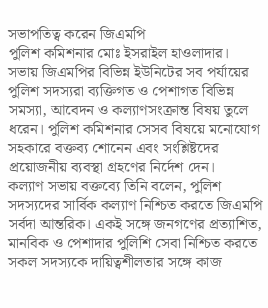সভাপতিত্ব করেন জিএমপি
পুলিশ কমিশনার মোঃ ইসরাইল হাওলাদার।
সভায় জিএমপির বিভিন্ন ইউনিটের সব পর্যায়ের পুলিশ সদস্যরা ব্যক্তিগত ও পেশাগত বিভিন্ন সমস্যা, আবেদন ও কল্যাণসংক্রান্ত বিষয় তুলে ধরেন। পুলিশ কমিশনার সেসব বিষয়ে মনোযোগ সহকারে বক্তব্য শোনেন এবং সংশ্লিষ্টদের প্রয়োজনীয় ব্যবস্থা গ্রহণের নির্দেশ দেন।
কল্যাণ সভায় বক্তব্যে তিনি বলেন, পুলিশ সদস্যদের সার্বিক কল্যাণ নিশ্চিত করতে জিএমপি সর্বদা আন্তরিক। একই সঙ্গে জনগণের প্রত্যাশিত, মানবিক ও পেশাদার পুলিশি সেবা নিশ্চিত করতে সকল সদস্যকে দায়িত্বশীলতার সঙ্গে কাজ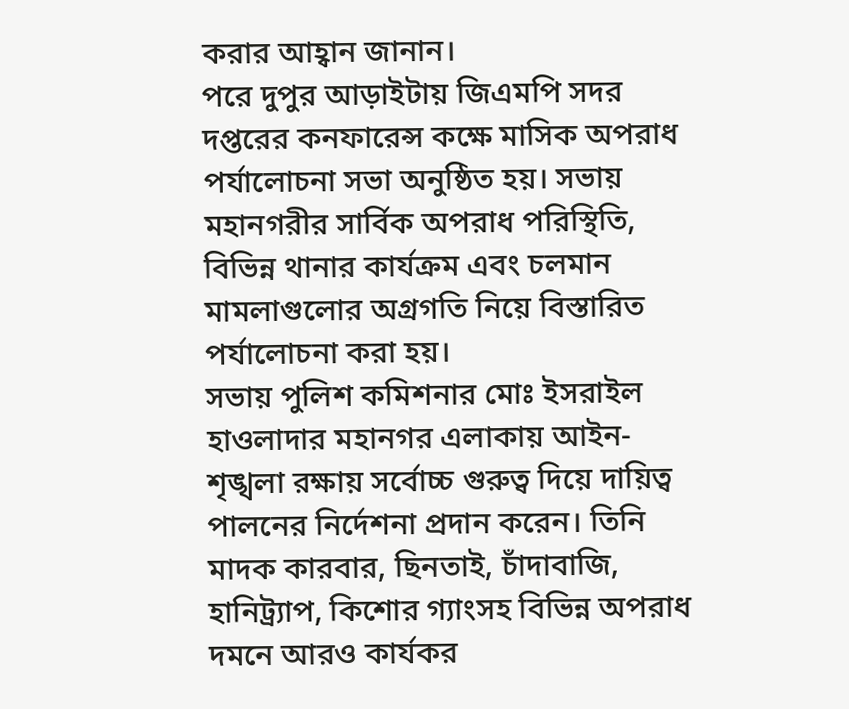করার আহ্বান জানান।
পরে দুপুর আড়াইটায় জিএমপি সদর দপ্তরের কনফারেন্স কক্ষে মাসিক অপরাধ পর্যালোচনা সভা অনুষ্ঠিত হয়। সভায় মহানগরীর সার্বিক অপরাধ পরিস্থিতি, বিভিন্ন থানার কার্যক্রম এবং চলমান মামলাগুলোর অগ্রগতি নিয়ে বিস্তারিত পর্যালোচনা করা হয়।
সভায় পুলিশ কমিশনার মোঃ ইসরাইল হাওলাদার মহানগর এলাকায় আইন-শৃঙ্খলা রক্ষায় সর্বোচ্চ গুরুত্ব দিয়ে দায়িত্ব পালনের নির্দেশনা প্রদান করেন। তিনি মাদক কারবার, ছিনতাই, চাঁদাবাজি, হানিট্র্যাপ, কিশোর গ্যাংসহ বিভিন্ন অপরাধ দমনে আরও কার্যকর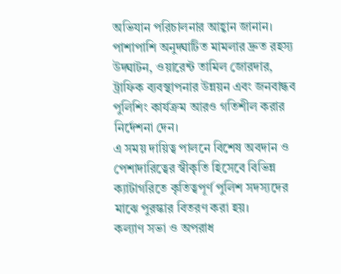অভিযান পরিচালনার আহ্বান জানান। পাশাপাশি অনুদ্ঘাটিত মামলার দ্রুত রহস্য উদ্ঘাটন, ওয়ারেন্ট তামিল জোরদার, ট্রাফিক ব্যবস্থাপনার উন্নয়ন এবং জনবান্ধব পুলিশিং কার্যক্রম আরও গতিশীল করার নির্দেশনা দেন।
এ সময় দায়িত্ব পালনে বিশেষ অবদান ও পেশাদারিত্বের স্বীকৃতি হিসেবে বিভিন্ন ক্যাটাগরিতে কৃতিত্বপূর্ণ পুলিশ সদস্যদের মাঝে পুরস্কার বিতরণ করা হয়।
কল্যাণ সভা ও অপরাধ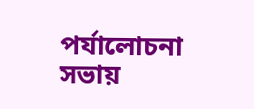পর্যালোচনা সভায়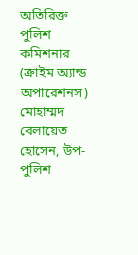অতিরিক্ত পুলিশ কমিশনার (ক্রাইম অ্যান্ড অপারেশনস) মোহাম্মদ বেলায়েত হোসেন, উপ-পুলিশ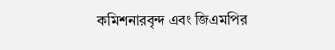কমিশনারবৃন্দ এবং জিএমপির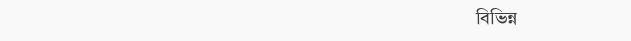বিভিন্ন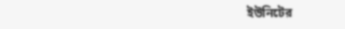ইউনিটের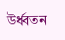উর্ধ্বতন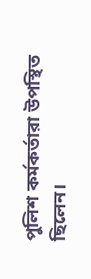পুলিশ কর্মকর্তারা উপস্থিত ছিলেন।